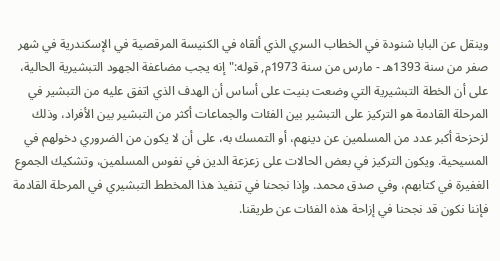وينقل عن البابا شنودة في الخطاب السري الذي ألقاه في الكنيسة المرقصية في الإسكندرية في شهر صفر من سنة 1393هـ - مارس من سنة 1973م, قوله:"إنه يجب مضاعفة الجهود التبشيرية الحالية، على أن الخطة التبشيرية التي وضعت بنيت على أساس أن الهدف الذي اتفق عليه من التبشير في المرحلة القادمة هو التركيز على التبشير بين الفئات والجماعات أكثر من التبشير بين الأفراد، وذلك لزحزحة أكبر عدد من المسلمين عن دينهم، أو التمسك به، على أن لا يكون من الضروري دخولهم في المسيحية. ويكون التركيز في بعض الحالات على زعزعة الدين في نفوس المسلمين، وتشكيك الجموع الغفيرة في كتابهم، وفي صدق محمد. وإذا نجحنا في تنفيذ هذا المخطط التبشيري في المرحلة القادمة فإننا نكون قد نجحنا في إزاحة هذه الفئات عن طريقنا.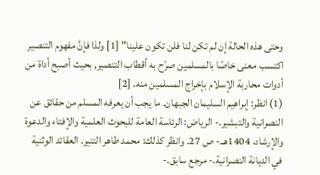وحتى هذه الحالة إن لم تكن لنا فلن تكون علينا" [1] ولذا فإنَّ مفهوم التنصير اكتسب معنى خاصًا بالمسلمين صرّح به أقطاب التنصير, بحيث أصبح أداة من أدوات محاربة الإسلام بإخراج المسلمين منه. [2]
(1) انظر: إبراهيم السليمان الجبهان. ما يجب أن يعرفه المسلم من حقائق عن النصرانية والتبشير.- الرياض: الرئاسة العامة للبحوث العلمية والإفتاء والدعوة والإرشاد، 1404هـ.- ص 27. وانظر كذلك: محمد طاهر التنير. العقائد الوثنية في الديانة النصرانية.- مرجع سابق.-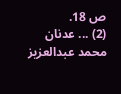ص 18.
(2) ... عدنان محمد عبدالعزيز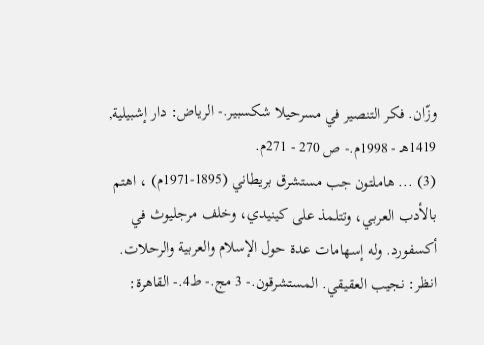وزّان. فكر التنصير في مسرحيلا شكسبير.- الرياض: دار إشبيلية, 1419هـ - 1998م.- ص 270 - 271م.
(3) ... هاملتون جب مستشرق بريطاني (1895-1971م) ، اهتم بالأدب العربي، وتتلمذ على كينيدي، وخلف مرجليوث في أكسفورد. وله إسهامات عدة حول الإسلام والعربية والرحلات. انظر: نجيب العقيقي. المستشرقون.- 3 مج.- ط4.- القاهرة: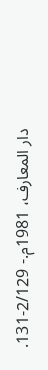دار المعارف، 1981م.- 2/129-131.